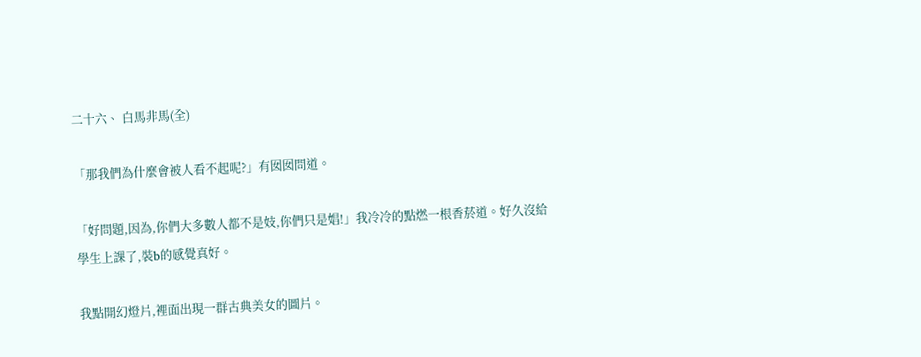二十六、 白馬非馬(全)

「那我們為什麼會被人看不起呢?」有囡囡問道。

「好問題,因為,你們大多數人都不是妓,你們只是娼!」我冷冷的點燃一根香菸道。好久沒給學生上課了,裝b的感覺真好。

我點開幻燈片,裡面出現一群古典美女的圖片。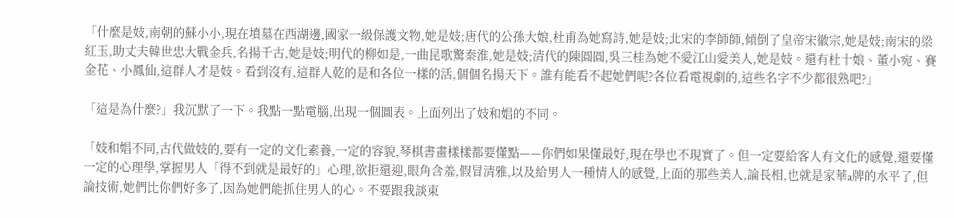「什麼是妓,南朝的蘇小小,現在墳墓在西湖邊,國家一級保護文物,她是妓;唐代的公孫大娘,杜甫為她寫詩,她是妓;北宋的李師師,傾倒了皇帝宋徽宗,她是妓;南宋的梁紅玉,助丈夫韓世忠大戰金兵,名揚千古,她是妓;明代的柳如是,一曲昆歌驚秦淮,她是妓;清代的陳圓圓,吳三桂為她不愛江山愛美人,她是妓。還有杜十娘、董小宛、賽金花、小鳳仙,這群人才是妓。看到沒有,這群人乾的是和各位一樣的活,個個名揚天下。誰有能看不起她們呢?各位看電視劇的,這些名字不少都很熟吧?」

「這是為什麼?」我沉默了一下。我點一點電腦,出現一個圖表。上面列出了妓和娼的不同。

「妓和娼不同,古代做妓的,要有一定的文化素養,一定的容貌,琴棋書畫樣樣都要懂點——你們如果懂最好,現在學也不現實了。但一定要給客人有文化的感覺,還要懂一定的心理學,掌握男人「得不到就是最好的」心理,欲拒還迎,眼角含羞,假冒清雅,以及給男人一種情人的感覺,上面的那些美人,論長相,也就是家華a牌的水平了,但論技術,她們比你們好多了,因為她們能抓住男人的心。不要跟我談東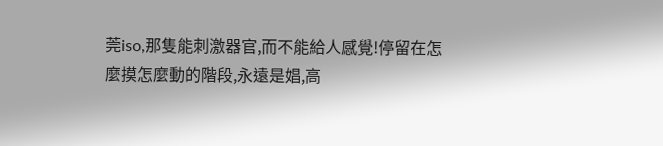莞iso,那隻能刺激器官,而不能給人感覺!停留在怎麼摸怎麼動的階段,永遠是娼,高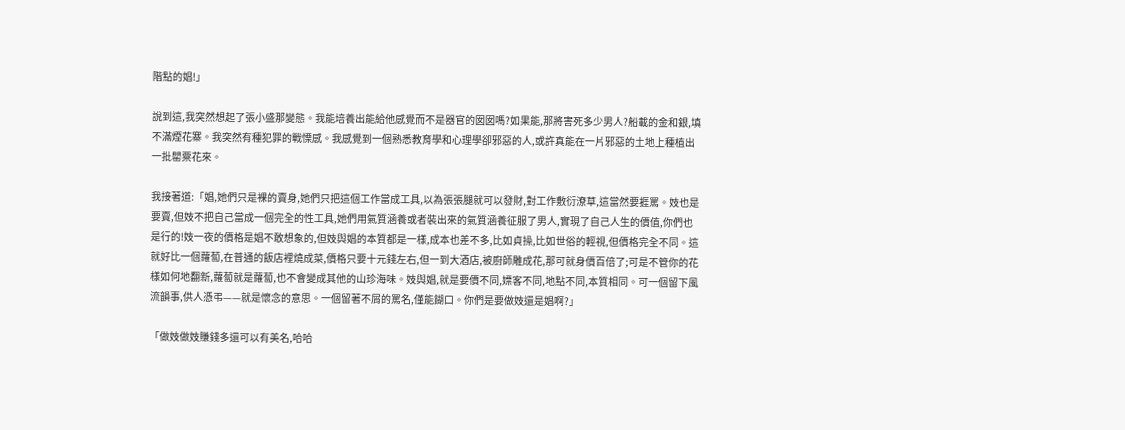階點的娼!」

說到這,我突然想起了張小盛那變態。我能培養出能給他感覺而不是器官的囡囡嗎?如果能,那將害死多少男人?船載的金和銀,填不滿煙花寨。我突然有種犯罪的戰慄感。我感覺到一個熟悉教育學和心理學卻邪惡的人,或許真能在一片邪惡的土地上種植出一批罌粟花來。

我接著道:「娼,她們只是裸的賣身,她們只把這個工作當成工具,以為張張腿就可以發財,對工作敷衍潦草,這當然要捱罵。妓也是要賣,但妓不把自己當成一個完全的性工具,她們用氣質涵養或者裝出來的氣質涵養征服了男人,實現了自己人生的價值,你們也是行的!妓一夜的價格是娼不敢想象的,但妓與娼的本質都是一樣,成本也差不多,比如貞操,比如世俗的輕視,但價格完全不同。這就好比一個蘿蔔,在普通的飯店裡燒成菜,價格只要十元錢左右,但一到大酒店,被廚師雕成花,那可就身價百倍了;可是不管你的花樣如何地翻新,蘿蔔就是蘿蔔,也不會變成其他的山珍海味。妓與娼,就是要價不同,嫖客不同,地點不同,本質相同。可一個留下風流韻事,供人憑弔——就是懷念的意思。一個留著不屑的罵名,僅能餬口。你們是要做妓還是娼啊?」

「做妓做妓賺錢多還可以有美名,哈哈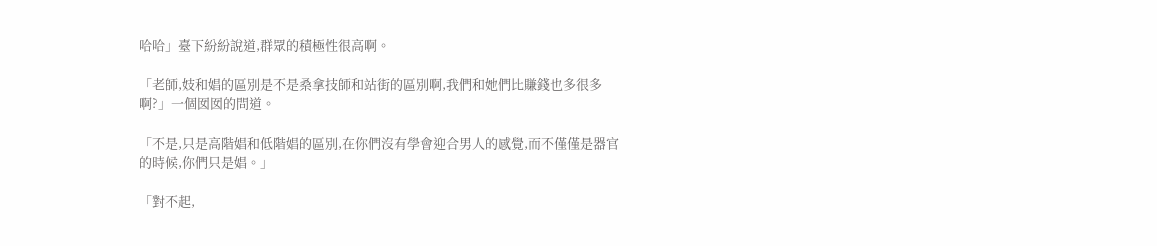哈哈」臺下紛紛說道,群眾的積極性很高啊。

「老師,妓和娼的區別是不是桑拿技師和站街的區別啊,我們和她們比賺錢也多很多啊?」一個囡囡的問道。

「不是,只是高階娼和低階娼的區別,在你們沒有學會迎合男人的感覺,而不僅僅是器官的時候,你們只是娼。」

「對不起,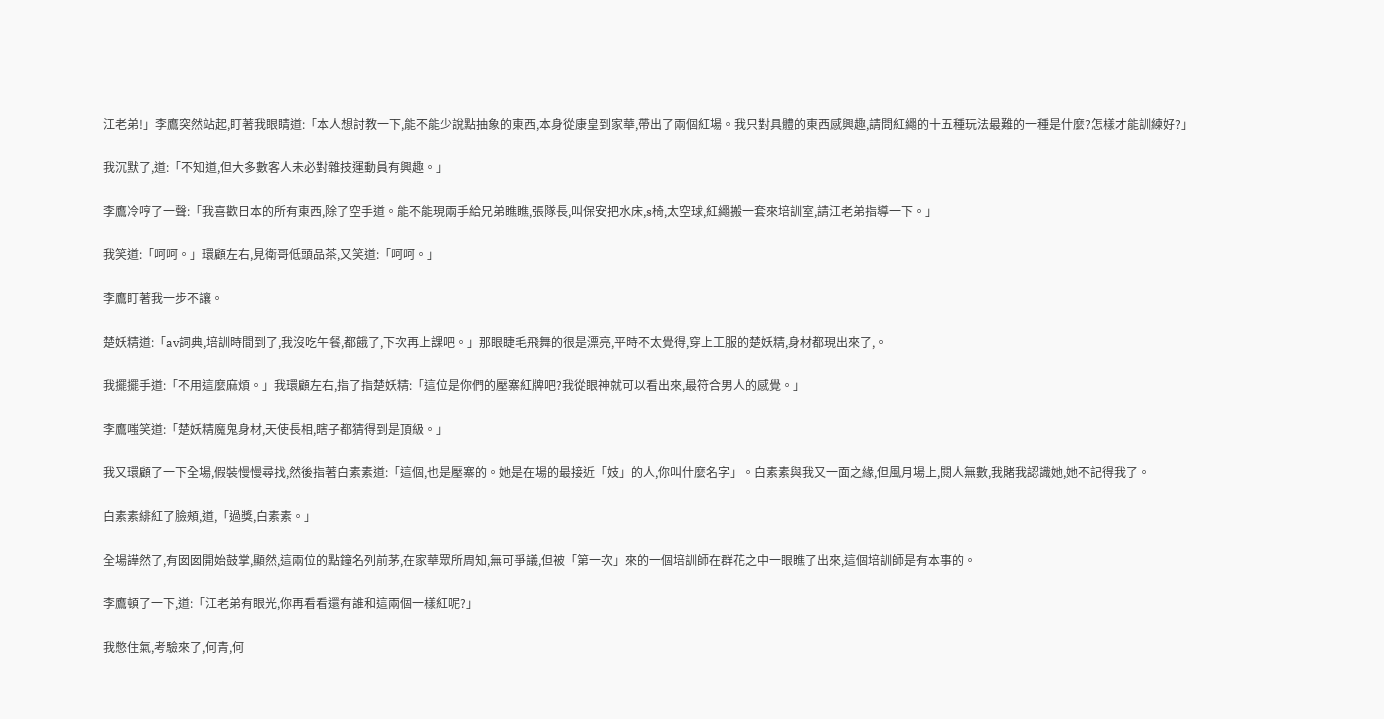江老弟!」李鷹突然站起,盯著我眼睛道:「本人想討教一下,能不能少說點抽象的東西,本身從康皇到家華,帶出了兩個紅場。我只對具體的東西感興趣,請問紅繩的十五種玩法最難的一種是什麼?怎樣才能訓練好?」

我沉默了,道:「不知道,但大多數客人未必對雜技運動員有興趣。」

李鷹冷哼了一聲:「我喜歡日本的所有東西,除了空手道。能不能現兩手給兄弟瞧瞧,張隊長,叫保安把水床,s椅,太空球,紅繩搬一套來培訓室,請江老弟指導一下。」

我笑道:「呵呵。」環顧左右,見衛哥低頭品茶,又笑道:「呵呵。」

李鷹盯著我一步不讓。

楚妖精道:「av詞典,培訓時間到了,我沒吃午餐,都餓了,下次再上課吧。」那眼睫毛飛舞的很是漂亮,平時不太覺得,穿上工服的楚妖精,身材都現出來了,。

我擺擺手道:「不用這麼麻煩。」我環顧左右,指了指楚妖精:「這位是你們的壓寨紅牌吧?我從眼神就可以看出來,最符合男人的感覺。」

李鷹嗤笑道:「楚妖精魔鬼身材,天使長相,瞎子都猜得到是頂級。」

我又環顧了一下全場,假裝慢慢尋找,然後指著白素素道:「這個,也是壓寨的。她是在場的最接近「妓」的人,你叫什麼名字」。白素素與我又一面之緣,但風月場上,閱人無數,我賭我認識她,她不記得我了。

白素素緋紅了臉頰,道,「過獎,白素素。」

全場譁然了,有囡囡開始鼓掌,顯然,這兩位的點鐘名列前茅,在家華眾所周知,無可爭議,但被「第一次」來的一個培訓師在群花之中一眼瞧了出來,這個培訓師是有本事的。

李鷹頓了一下,道:「江老弟有眼光,你再看看還有誰和這兩個一樣紅呢?」

我憋住氣,考驗來了,何青,何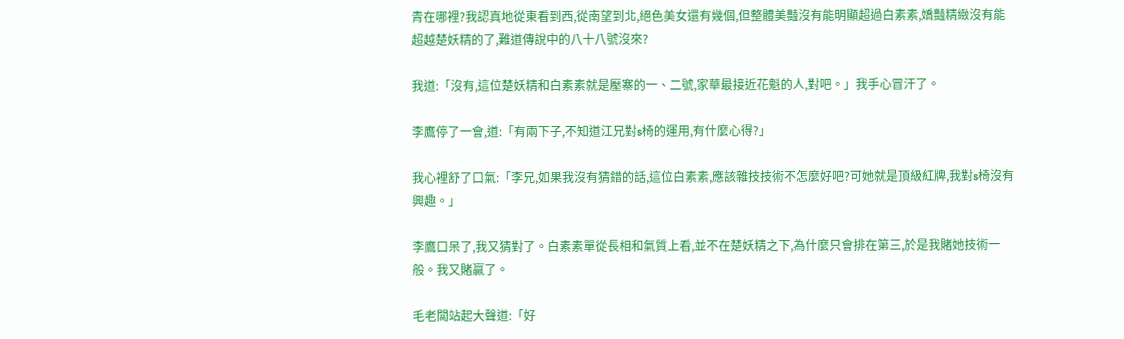青在哪裡?我認真地從東看到西,從南望到北,絕色美女還有幾個,但整體美豔沒有能明顯超過白素素,嬌豔精緻沒有能超越楚妖精的了,難道傳說中的八十八號沒來?

我道:「沒有,這位楚妖精和白素素就是壓寨的一、二號,家華最接近花魁的人,對吧。」我手心冒汗了。

李鷹停了一會,道:「有兩下子,不知道江兄對s椅的運用,有什麼心得?」

我心裡舒了口氣:「李兄,如果我沒有猜錯的話,這位白素素,應該雜技技術不怎麼好吧?可她就是頂級紅牌,我對s椅沒有興趣。」

李鷹口呆了,我又猜對了。白素素單從長相和氣質上看,並不在楚妖精之下,為什麼只會排在第三,於是我賭她技術一般。我又賭贏了。

毛老闆站起大聲道:「好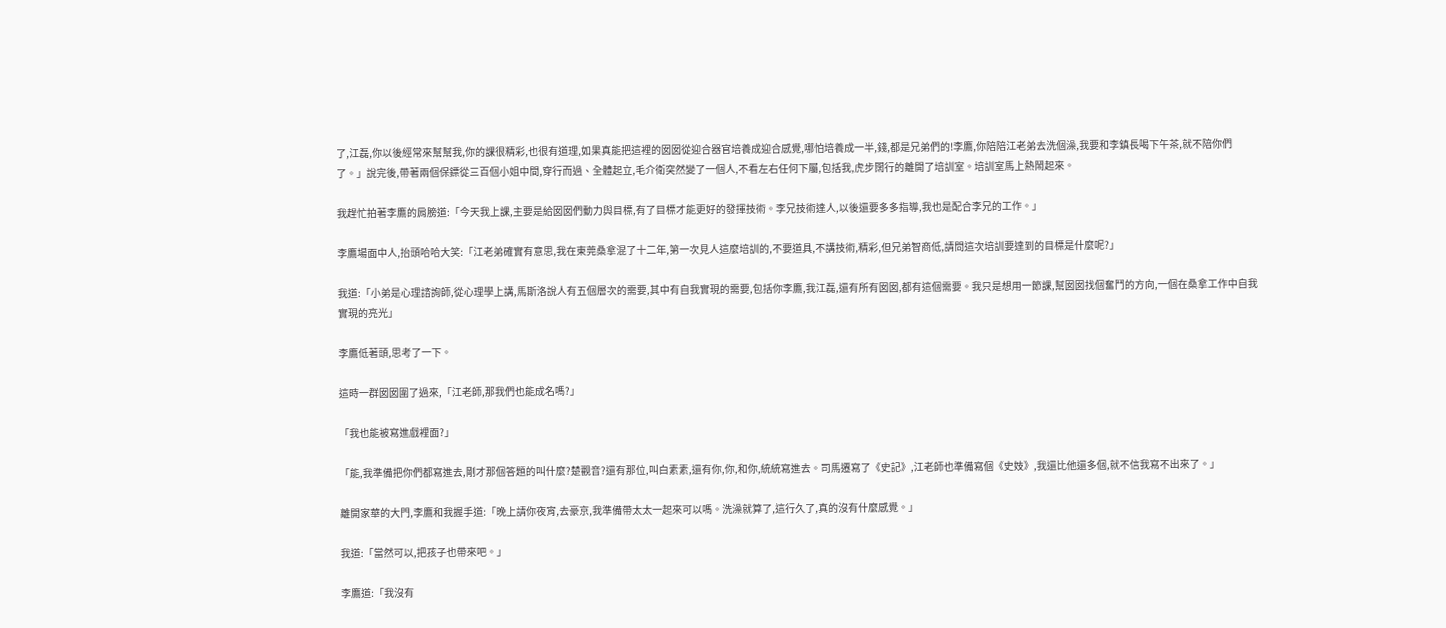了,江磊,你以後經常來幫幫我,你的課很精彩,也很有道理,如果真能把這裡的囡囡從迎合器官培養成迎合感覺,哪怕培養成一半,錢,都是兄弟們的!李鷹,你陪陪江老弟去洗個澡,我要和李鎮長喝下午茶,就不陪你們了。」說完後,帶著兩個保鏢從三百個小姐中間,穿行而過、全體起立,毛介衛突然變了一個人,不看左右任何下屬,包括我,虎步闊行的離開了培訓室。培訓室馬上熱鬧起來。

我趕忙拍著李鷹的肩膀道:「今天我上課,主要是給囡囡們動力與目標,有了目標才能更好的發揮技術。李兄技術達人,以後還要多多指導,我也是配合李兄的工作。」

李鷹場面中人,抬頭哈哈大笑:「江老弟確實有意思,我在東莞桑拿混了十二年,第一次見人這麼培訓的,不要道具,不講技術,精彩,但兄弟智商低,請問這次培訓要達到的目標是什麼呢?」

我道:「小弟是心理諮詢師,從心理學上講,馬斯洛說人有五個層次的需要,其中有自我實現的需要,包括你李鷹,我江磊,還有所有囡囡,都有這個需要。我只是想用一節課,幫囡囡找個奮鬥的方向,一個在桑拿工作中自我實現的亮光」

李鷹低著頭,思考了一下。

這時一群囡囡圍了過來,「江老師,那我們也能成名嗎?」

「我也能被寫進戲裡面?」

「能,我準備把你們都寫進去,剛才那個答題的叫什麼?楚觀音?還有那位,叫白素素,還有你,你,和你,統統寫進去。司馬遷寫了《史記》,江老師也準備寫個《史妓》,我還比他還多個,就不信我寫不出來了。」

離開家華的大門,李鷹和我握手道:「晚上請你夜宵,去豪京,我準備帶太太一起來可以嗎。洗澡就算了,這行久了,真的沒有什麼感覺。」

我道:「當然可以,把孩子也帶來吧。」

李鷹道:「我沒有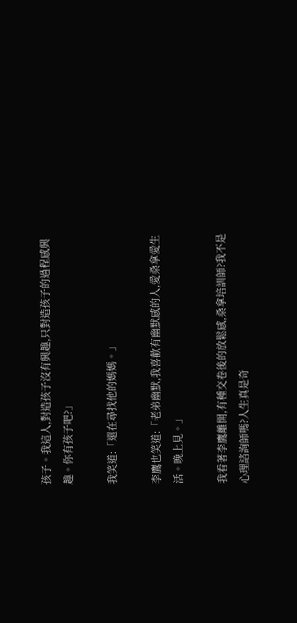孩子。我這人,對造孩子沒有興趣,只對造孩子的過程感興趣。你有孩子吧?」

我笑道:「還在尋找他的媽媽。」

李鷹也笑道:「老弟幽默,我喜歡有幽默感的人,愛桑拿愛生活。晚上見。」

我看著李鷹離開,有種交卷後的放鬆感,桑拿培訓師?我不是心理諮詢師嗎?人生真是奇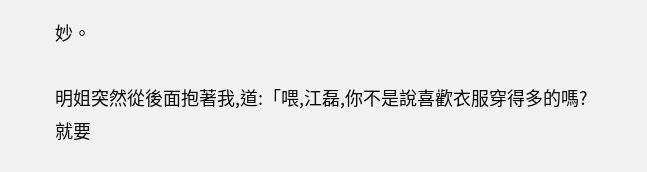妙。

明姐突然從後面抱著我,道:「喂,江磊,你不是說喜歡衣服穿得多的嗎?就要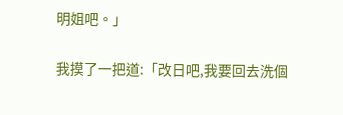明姐吧。」

我摸了一把道:「改日吧,我要回去洗個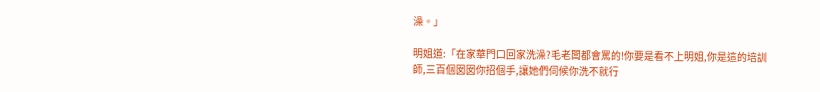澡。」

明姐道:「在家華門口回家洗澡?毛老闆都會罵的!你要是看不上明姐,你是這的培訓師,三百個囡囡你招個手,讓她們伺候你洗不就行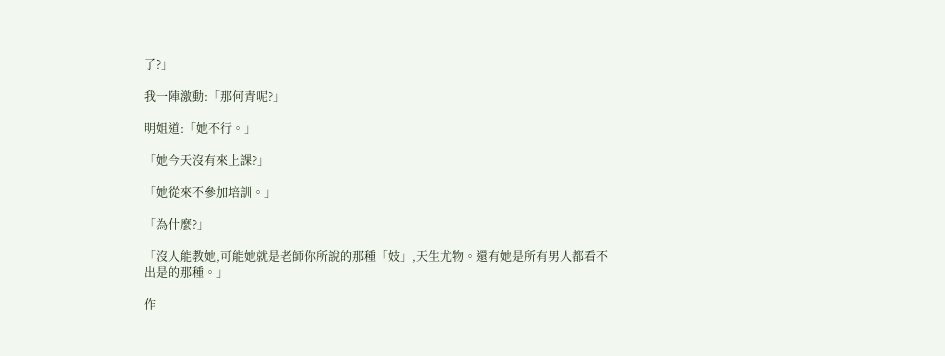了?」

我一陣激動:「那何青呢?」

明姐道:「她不行。」

「她今天沒有來上課?」

「她從來不參加培訓。」

「為什麼?」

「沒人能教她,可能她就是老師你所說的那種「妓」,天生尤物。還有她是所有男人都看不出是的那種。」

作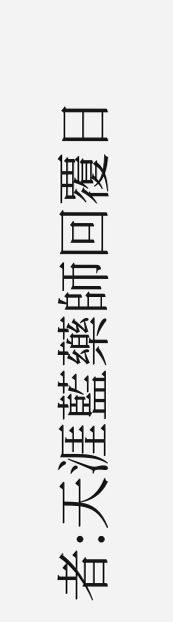者:天涯藍藥師回覆日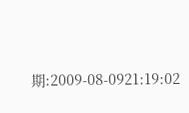期:2009-08-0921:19:02